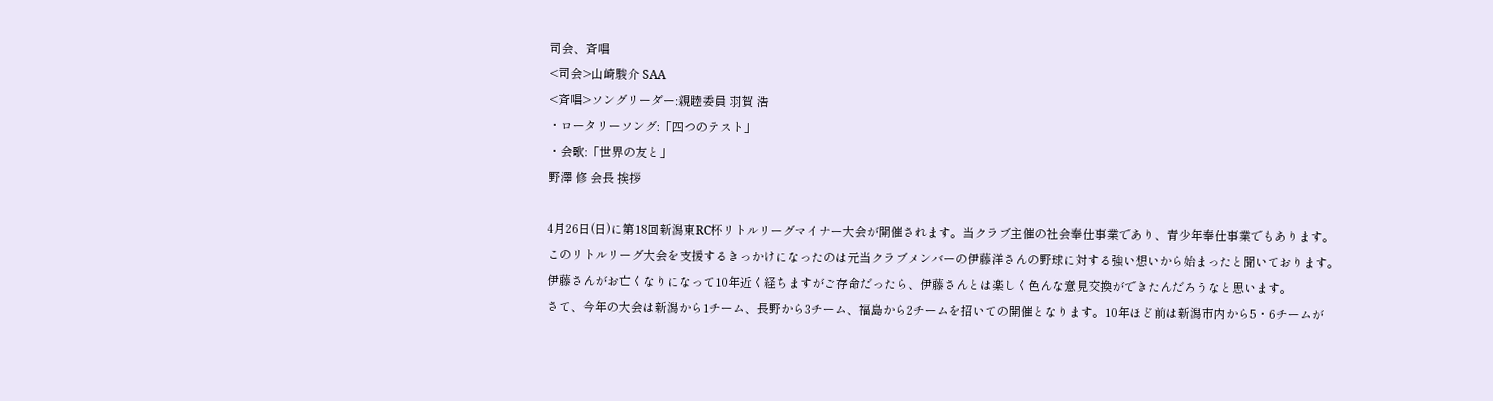司会、斉唱
<司会>山崎駿介 SAA
<斉唱>ソングリーダー:親睦委員 羽賀 浩
・ロータリーソング:「四つのテスト」
・会歌:「世界の友と」
野澤 修 会長 挨拶

4月26日(日)に第18回新潟東RC杯リトルリーグマイナー大会が開催されます。当クラブ主催の社会奉仕事業であり、青少年奉仕事業でもあります。このリトルリーグ大会を支援するきっかけになったのは元当クラブメンバーの伊藤洋さんの野球に対する強い想いから始まったと聞いております。伊藤さんがお亡くなりになって10年近く経ちますがご存命だったら、伊藤さんとは楽しく色んな意見交換ができたんだろうなと思います。
さて、今年の大会は新潟から1チーム、長野から3チーム、福島から2チームを招いての開催となります。10年ほど前は新潟市内から5・6チームが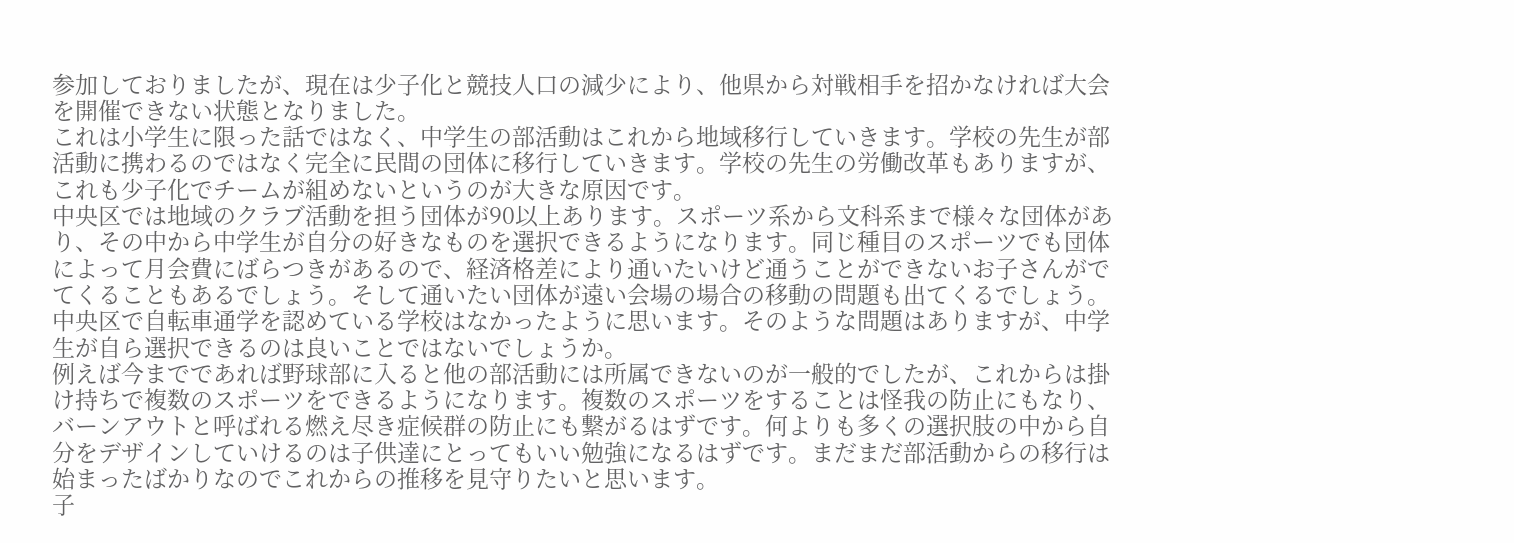参加しておりましたが、現在は少子化と競技人口の減少により、他県から対戦相手を招かなければ大会を開催できない状態となりました。
これは小学生に限った話ではなく、中学生の部活動はこれから地域移行していきます。学校の先生が部活動に携わるのではなく完全に民間の団体に移行していきます。学校の先生の労働改革もありますが、これも少子化でチームが組めないというのが大きな原因です。
中央区では地域のクラブ活動を担う団体が90以上あります。スポーツ系から文科系まで様々な団体があり、その中から中学生が自分の好きなものを選択できるようになります。同じ種目のスポーツでも団体によって月会費にばらつきがあるので、経済格差により通いたいけど通うことができないお子さんがでてくることもあるでしょう。そして通いたい団体が遠い会場の場合の移動の問題も出てくるでしょう。中央区で自転車通学を認めている学校はなかったように思います。そのような問題はありますが、中学生が自ら選択できるのは良いことではないでしょうか。
例えば今までであれば野球部に入ると他の部活動には所属できないのが一般的でしたが、これからは掛け持ちで複数のスポーツをできるようになります。複数のスポーツをすることは怪我の防止にもなり、バーンアウトと呼ばれる燃え尽き症候群の防止にも繋がるはずです。何よりも多くの選択肢の中から自分をデザインしていけるのは子供達にとってもいい勉強になるはずです。まだまだ部活動からの移行は始まったばかりなのでこれからの推移を見守りたいと思います。
子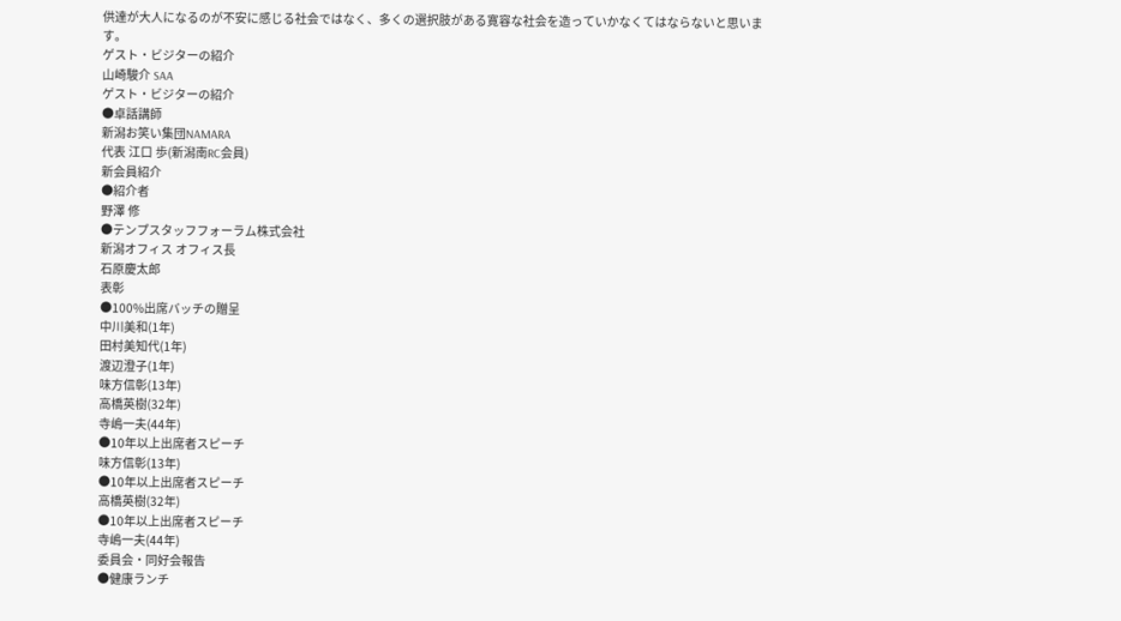供達が大人になるのが不安に感じる社会ではなく、多くの選択肢がある寛容な社会を造っていかなくてはならないと思います。
ゲスト・ビジターの紹介
山崎駿介 SAA
ゲスト・ビジターの紹介
●卓話講師
新潟お笑い集団NAMARA
代表 江口 歩(新潟南RC会員)
新会員紹介
●紹介者
野澤 修
●テンプスタッフフォーラム株式会社
新潟オフィス オフィス長
石原慶太郎
表彰
●100%出席バッチの贈呈
中川美和(1年)
田村美知代(1年)
渡辺澄子(1年)
味方信彰(13年)
高橋英樹(32年)
寺嶋一夫(44年)
●10年以上出席者スピーチ
味方信彰(13年)
●10年以上出席者スピーチ
高橋英樹(32年)
●10年以上出席者スピーチ
寺嶋一夫(44年)
委員会・同好会報告
●健康ランチ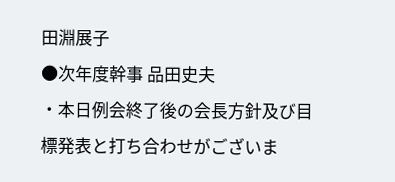田淵展子
●次年度幹事 品田史夫
・本日例会終了後の会長方針及び目標発表と打ち合わせがございま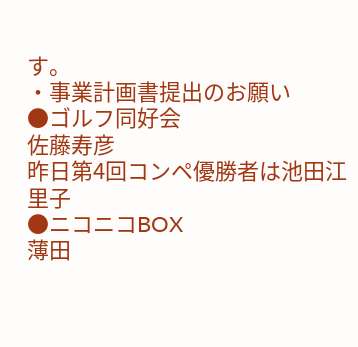す。
・事業計画書提出のお願い
●ゴルフ同好会
佐藤寿彦
昨日第4回コンペ優勝者は池田江里子
●ニコニコBOX
薄田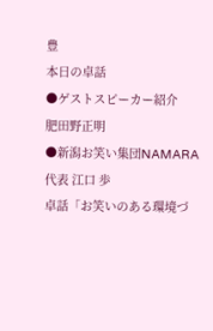豊
本日の卓話
●ゲストスピーカー紹介
肥田野正明
●新潟お笑い集団NAMARA
代表 江口 歩
卓話「お笑いのある環境づ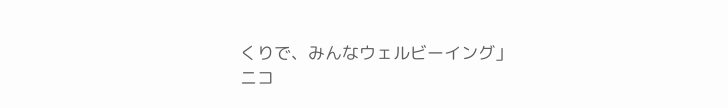くりで、みんなウェルビーイング」
ニコ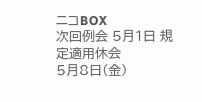ニコBOX
次回例会 5月1日 規定適用休会
5月8日(金)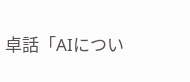卓話「AIについ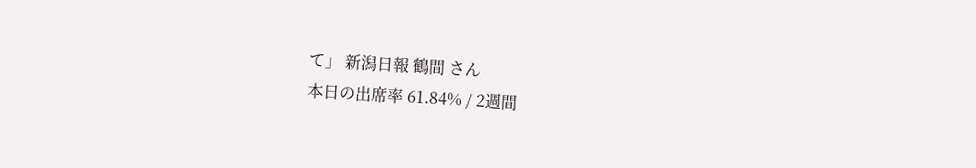て」 新潟日報 鶴間 さん
本日の出席率 61.84% / 2週間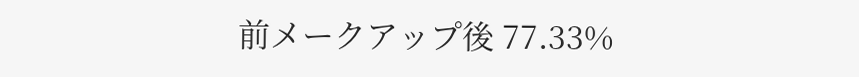前メークアップ後 77.33%